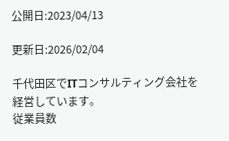公開日:2023/04/13

更新日:2026/02/04

千代田区でITコンサルティング会社を経営しています。
従業員数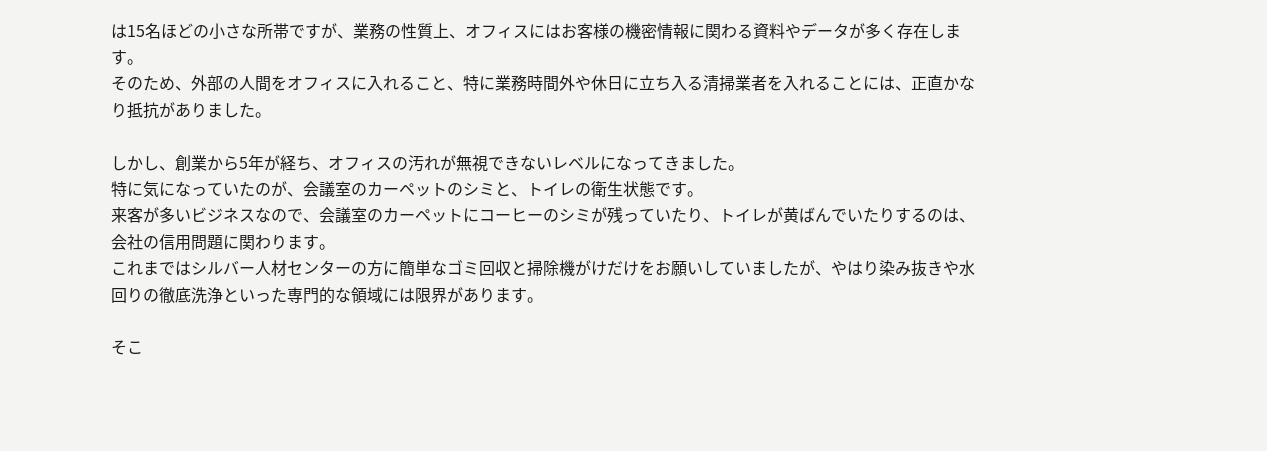は15名ほどの小さな所帯ですが、業務の性質上、オフィスにはお客様の機密情報に関わる資料やデータが多く存在します。
そのため、外部の人間をオフィスに入れること、特に業務時間外や休日に立ち入る清掃業者を入れることには、正直かなり抵抗がありました。

しかし、創業から5年が経ち、オフィスの汚れが無視できないレベルになってきました。
特に気になっていたのが、会議室のカーペットのシミと、トイレの衛生状態です。
来客が多いビジネスなので、会議室のカーペットにコーヒーのシミが残っていたり、トイレが黄ばんでいたりするのは、会社の信用問題に関わります。
これまではシルバー人材センターの方に簡単なゴミ回収と掃除機がけだけをお願いしていましたが、やはり染み抜きや水回りの徹底洗浄といった専門的な領域には限界があります。

そこ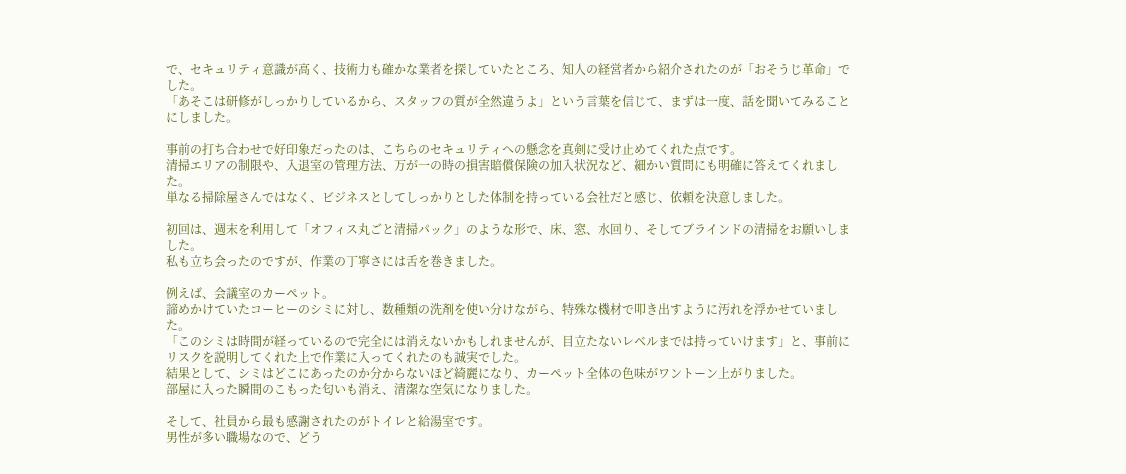で、セキュリティ意識が高く、技術力も確かな業者を探していたところ、知人の経営者から紹介されたのが「おそうじ革命」でした。
「あそこは研修がしっかりしているから、スタッフの質が全然違うよ」という言葉を信じて、まずは一度、話を聞いてみることにしました。

事前の打ち合わせで好印象だったのは、こちらのセキュリティへの懸念を真剣に受け止めてくれた点です。
清掃エリアの制限や、入退室の管理方法、万が一の時の損害賠償保険の加入状況など、細かい質問にも明確に答えてくれました。
単なる掃除屋さんではなく、ビジネスとしてしっかりとした体制を持っている会社だと感じ、依頼を決意しました。

初回は、週末を利用して「オフィス丸ごと清掃パック」のような形で、床、窓、水回り、そしてブラインドの清掃をお願いしました。
私も立ち会ったのですが、作業の丁寧さには舌を巻きました。

例えば、会議室のカーペット。
諦めかけていたコーヒーのシミに対し、数種類の洗剤を使い分けながら、特殊な機材で叩き出すように汚れを浮かせていました。
「このシミは時間が経っているので完全には消えないかもしれませんが、目立たないレベルまでは持っていけます」と、事前にリスクを説明してくれた上で作業に入ってくれたのも誠実でした。
結果として、シミはどこにあったのか分からないほど綺麗になり、カーペット全体の色味がワントーン上がりました。
部屋に入った瞬間のこもった匂いも消え、清潔な空気になりました。

そして、社員から最も感謝されたのがトイレと給湯室です。
男性が多い職場なので、どう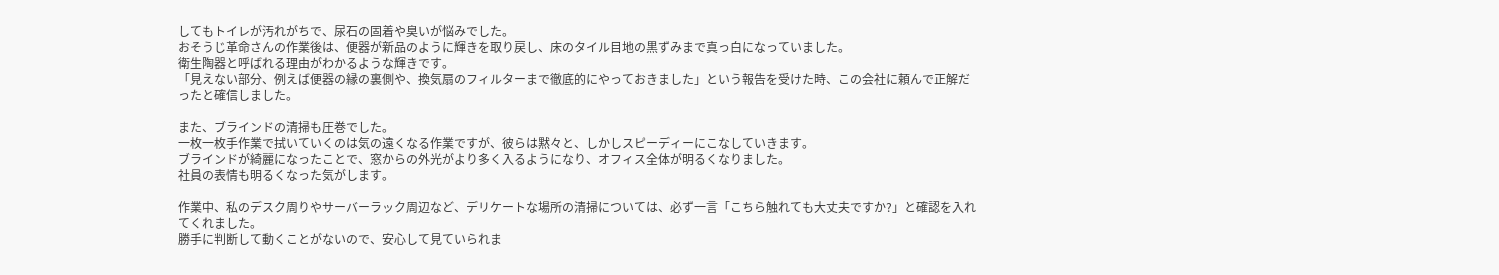してもトイレが汚れがちで、尿石の固着や臭いが悩みでした。
おそうじ革命さんの作業後は、便器が新品のように輝きを取り戻し、床のタイル目地の黒ずみまで真っ白になっていました。
衛生陶器と呼ばれる理由がわかるような輝きです。
「見えない部分、例えば便器の縁の裏側や、換気扇のフィルターまで徹底的にやっておきました」という報告を受けた時、この会社に頼んで正解だったと確信しました。

また、ブラインドの清掃も圧巻でした。
一枚一枚手作業で拭いていくのは気の遠くなる作業ですが、彼らは黙々と、しかしスピーディーにこなしていきます。
ブラインドが綺麗になったことで、窓からの外光がより多く入るようになり、オフィス全体が明るくなりました。
社員の表情も明るくなった気がします。

作業中、私のデスク周りやサーバーラック周辺など、デリケートな場所の清掃については、必ず一言「こちら触れても大丈夫ですか?」と確認を入れてくれました。
勝手に判断して動くことがないので、安心して見ていられま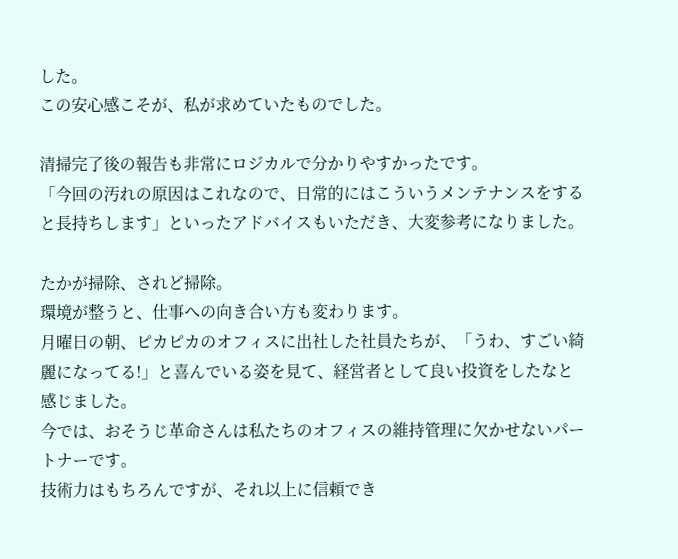した。
この安心感こそが、私が求めていたものでした。

清掃完了後の報告も非常にロジカルで分かりやすかったです。
「今回の汚れの原因はこれなので、日常的にはこういうメンテナンスをすると長持ちします」といったアドバイスもいただき、大変参考になりました。

たかが掃除、されど掃除。
環境が整うと、仕事への向き合い方も変わります。
月曜日の朝、ピカピカのオフィスに出社した社員たちが、「うわ、すごい綺麗になってる!」と喜んでいる姿を見て、経営者として良い投資をしたなと感じました。
今では、おそうじ革命さんは私たちのオフィスの維持管理に欠かせないパートナーです。
技術力はもちろんですが、それ以上に信頼でき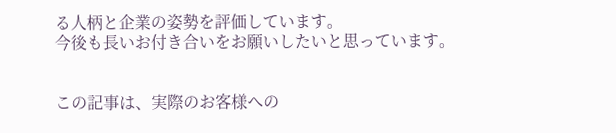る人柄と企業の姿勢を評価しています。
今後も長いお付き合いをお願いしたいと思っています。


この記事は、実際のお客様への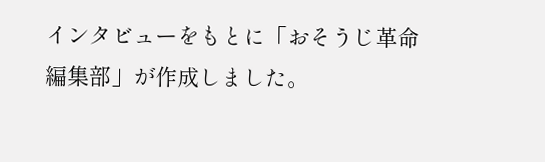インタビューをもとに「おそうじ革命編集部」が作成しました。